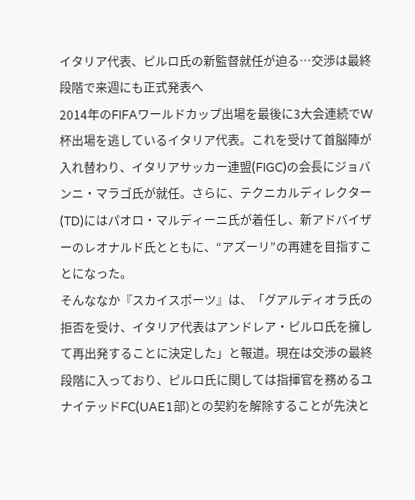イタリア代表、ピルロ氏の新監督就任が迫る…交渉は最終段階で来週にも正式発表へ
2014年のFIFAワールドカップ出場を最後に3大会連続でW杯出場を逃しているイタリア代表。これを受けて首脳陣が入れ替わり、イタリアサッカー連盟(FIGC)の会長にジョバンニ・マラゴ氏が就任。さらに、テクニカルディレクター(TD)にはパオロ・マルディーニ氏が着任し、新アドバイザーのレオナルド氏とともに、“アズーリ”の再建を目指すことになった。
そんななか『スカイスポーツ』は、「グアルディオラ氏の拒否を受け、イタリア代表はアンドレア・ピルロ氏を擁して再出発することに決定した」と報道。現在は交渉の最終段階に入っており、ピルロ氏に関しては指揮官を務めるユナイテッドFC(UAE1部)との契約を解除することが先決と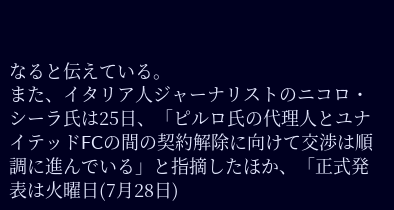なると伝えている。
また、イタリア人ジャーナリストのニコロ・シーラ氏は25日、「ピルロ氏の代理人とユナイテッドFCの間の契約解除に向けて交渉は順調に進んでいる」と指摘したほか、「正式発表は火曜日(7月28日)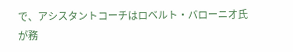で、アシスタントコーチはロベルト・バローニオ氏が務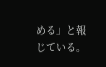める」と報じている。